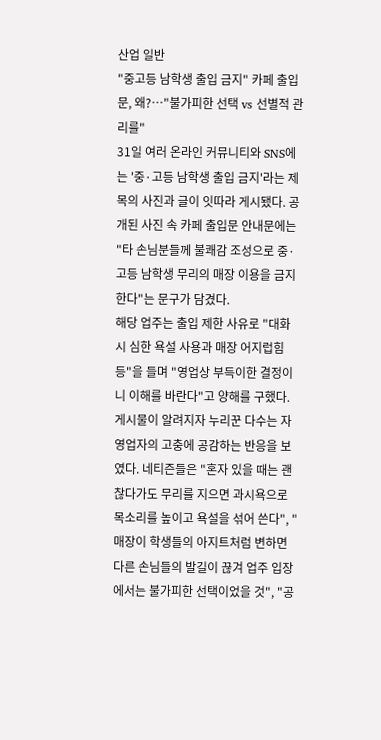산업 일반
"중고등 남학생 출입 금지" 카페 출입문, 왜?…"불가피한 선택 vs 선별적 관리를"
31일 여러 온라인 커뮤니티와 SNS에는 '중·고등 남학생 출입 금지'라는 제목의 사진과 글이 잇따라 게시됐다. 공개된 사진 속 카페 출입문 안내문에는 "타 손님분들께 불쾌감 조성으로 중·고등 남학생 무리의 매장 이용을 금지한다"는 문구가 담겼다.
해당 업주는 출입 제한 사유로 "대화 시 심한 욕설 사용과 매장 어지럽힘 등"을 들며 "영업상 부득이한 결정이니 이해를 바란다"고 양해를 구했다.
게시물이 알려지자 누리꾼 다수는 자영업자의 고충에 공감하는 반응을 보였다. 네티즌들은 "혼자 있을 때는 괜찮다가도 무리를 지으면 과시욕으로 목소리를 높이고 욕설을 섞어 쓴다", "매장이 학생들의 아지트처럼 변하면 다른 손님들의 발길이 끊겨 업주 입장에서는 불가피한 선택이었을 것", "공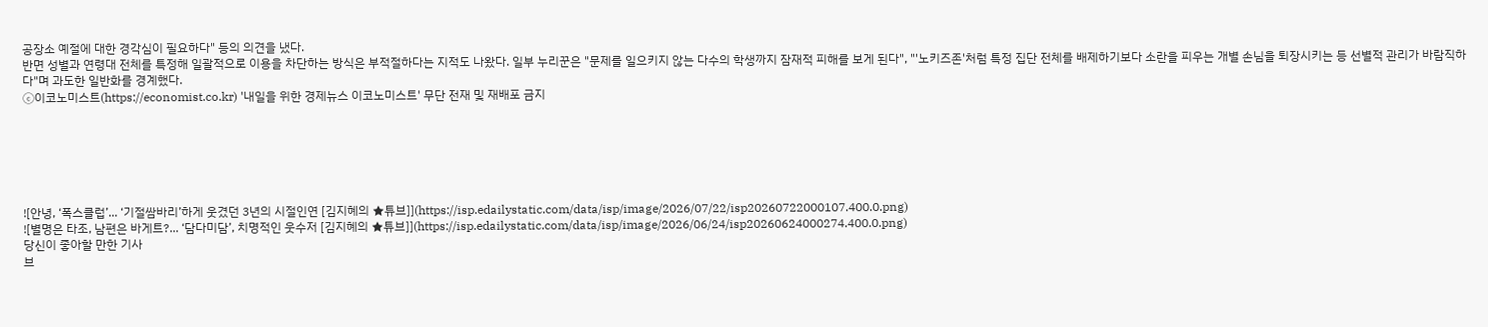공장소 예절에 대한 경각심이 필요하다" 등의 의견을 냈다.
반면 성별과 연령대 전체를 특정해 일괄적으로 이용을 차단하는 방식은 부적절하다는 지적도 나왔다. 일부 누리꾼은 "문제를 일으키지 않는 다수의 학생까지 잠재적 피해를 보게 된다", "'노키즈존'처럼 특정 집단 전체를 배제하기보다 소란을 피우는 개별 손님을 퇴장시키는 등 선별적 관리가 바람직하다"며 과도한 일반화를 경계했다.
ⓒ이코노미스트(https://economist.co.kr) '내일을 위한 경제뉴스 이코노미스트' 무단 전재 및 재배포 금지






![안녕, ‘폭스클럽’... ‘기절쌈바리’하게 웃겼던 3년의 시절인연 [김지혜의 ★튜브]](https://isp.edailystatic.com/data/isp/image/2026/07/22/isp20260722000107.400.0.png)
![별명은 타조, 남편은 바게트?... ‘담다미담’, 치명적인 웃수저 [김지혜의 ★튜브]](https://isp.edailystatic.com/data/isp/image/2026/06/24/isp20260624000274.400.0.png)
당신이 좋아할 만한 기사
브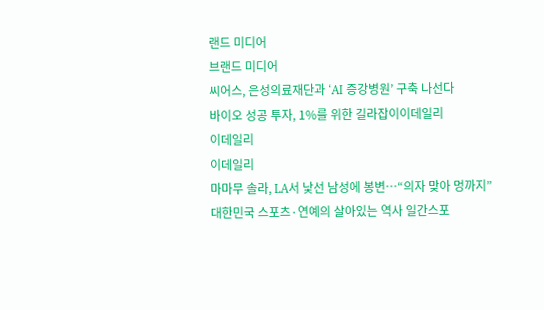랜드 미디어
브랜드 미디어
씨어스, 은성의료재단과 ‘AI 증강병원’ 구축 나선다
바이오 성공 투자, 1%를 위한 길라잡이이데일리
이데일리
이데일리
마마무 솔라, LA서 낯선 남성에 봉변…“의자 맞아 멍까지”
대한민국 스포츠·연예의 살아있는 역사 일간스포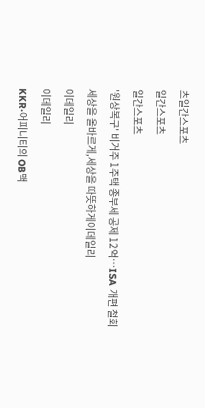츠일간스포츠
일간스포츠
일간스포츠
'원상복구' 비거주 1주택 종부세 공제 12억…ISA 개편 철회
세상을 올바르게,세상을 따뜻하게이데일리
이데일리
이데일리
KKR·어피니티의 OB맥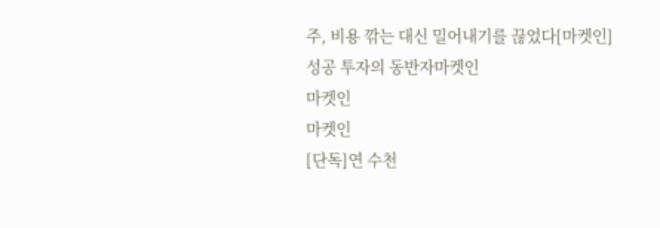주, 비용 깎는 대신 밀어내기를 끊었다[마켓인]
성공 투자의 동반자마켓인
마켓인
마켓인
[단독]연 수천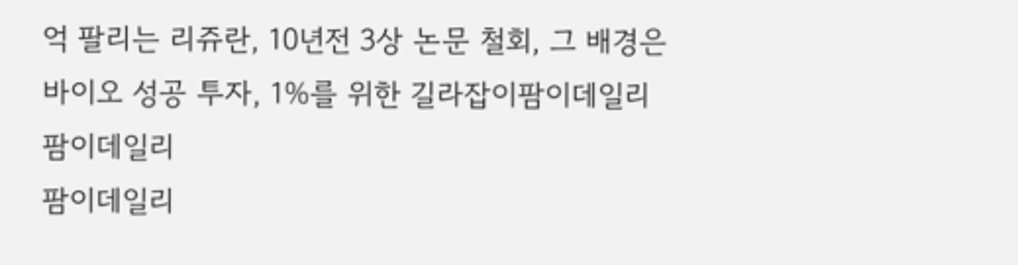억 팔리는 리쥬란, 10년전 3상 논문 철회, 그 배경은
바이오 성공 투자, 1%를 위한 길라잡이팜이데일리
팜이데일리
팜이데일리